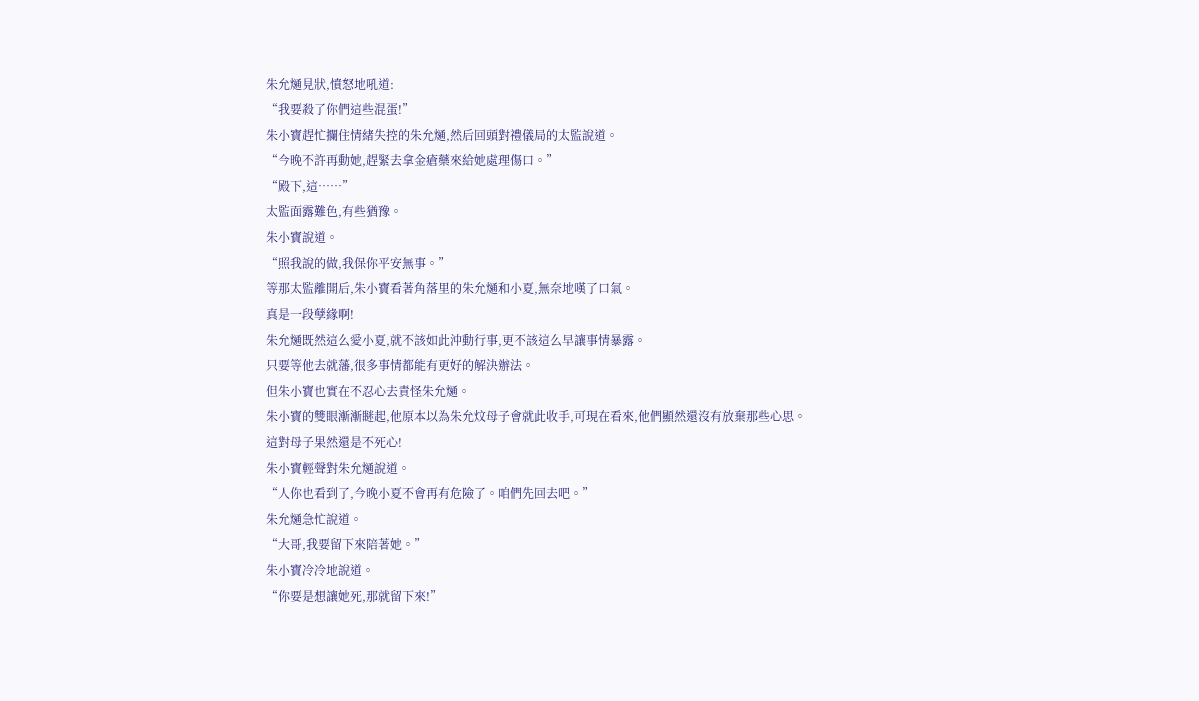朱允熥見狀,憤怒地吼道:
“我要殺了你們這些混蛋!”
朱小寶趕忙攔住情緒失控的朱允熥,然后回頭對禮儀局的太監說道。
“今晚不許再動她,趕緊去拿金瘡藥來給她處理傷口。”
“殿下,這……”
太監面露難色,有些猶豫。
朱小寶說道。
“照我說的做,我保你平安無事。”
等那太監離開后,朱小寶看著角落里的朱允熥和小夏,無奈地嘆了口氣。
真是一段孽緣啊!
朱允熥既然這么愛小夏,就不該如此沖動行事,更不該這么早讓事情暴露。
只要等他去就藩,很多事情都能有更好的解決辦法。
但朱小寶也實在不忍心去責怪朱允熥。
朱小寶的雙眼漸漸瞇起,他原本以為朱允炆母子會就此收手,可現在看來,他們顯然還沒有放棄那些心思。
這對母子果然還是不死心!
朱小寶輕聲對朱允熥說道。
“人你也看到了,今晚小夏不會再有危險了。咱們先回去吧。”
朱允熥急忙說道。
“大哥,我要留下來陪著她。”
朱小寶冷冷地說道。
“你要是想讓她死,那就留下來!”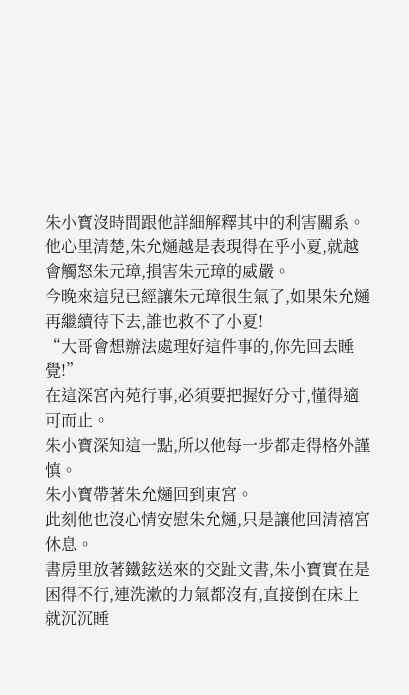朱小寶沒時間跟他詳細解釋其中的利害關系。
他心里清楚,朱允熥越是表現得在乎小夏,就越會觸怒朱元璋,損害朱元璋的威嚴。
今晚來這兒已經讓朱元璋很生氣了,如果朱允熥再繼續待下去,誰也救不了小夏!
“大哥會想辦法處理好這件事的,你先回去睡覺!”
在這深宮內苑行事,必須要把握好分寸,懂得適可而止。
朱小寶深知這一點,所以他每一步都走得格外謹慎。
朱小寶帶著朱允熥回到東宮。
此刻他也沒心情安慰朱允熥,只是讓他回清禧宮休息。
書房里放著鐵鉉送來的交趾文書,朱小寶實在是困得不行,連洗漱的力氣都沒有,直接倒在床上就沉沉睡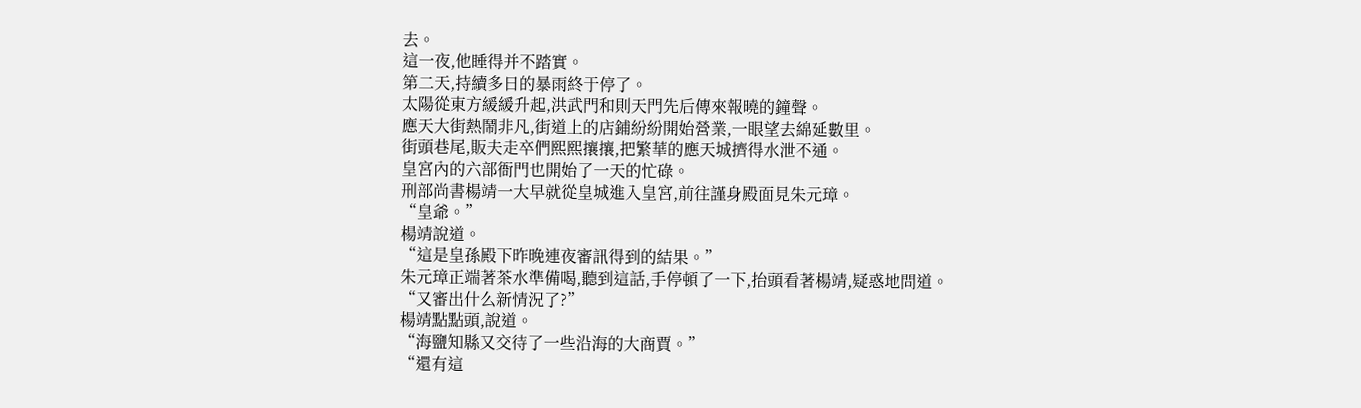去。
這一夜,他睡得并不踏實。
第二天,持續多日的暴雨終于停了。
太陽從東方緩緩升起,洪武門和則天門先后傳來報曉的鐘聲。
應天大街熱鬧非凡,街道上的店鋪紛紛開始營業,一眼望去綿延數里。
街頭巷尾,販夫走卒們熙熙攘攘,把繁華的應天城擠得水泄不通。
皇宮內的六部衙門也開始了一天的忙碌。
刑部尚書楊靖一大早就從皇城進入皇宮,前往謹身殿面見朱元璋。
“皇爺。”
楊靖說道。
“這是皇孫殿下昨晚連夜審訊得到的結果。”
朱元璋正端著茶水準備喝,聽到這話,手停頓了一下,抬頭看著楊靖,疑惑地問道。
“又審出什么新情況了?”
楊靖點點頭,說道。
“海鹽知縣又交待了一些沿海的大商賈。”
“還有這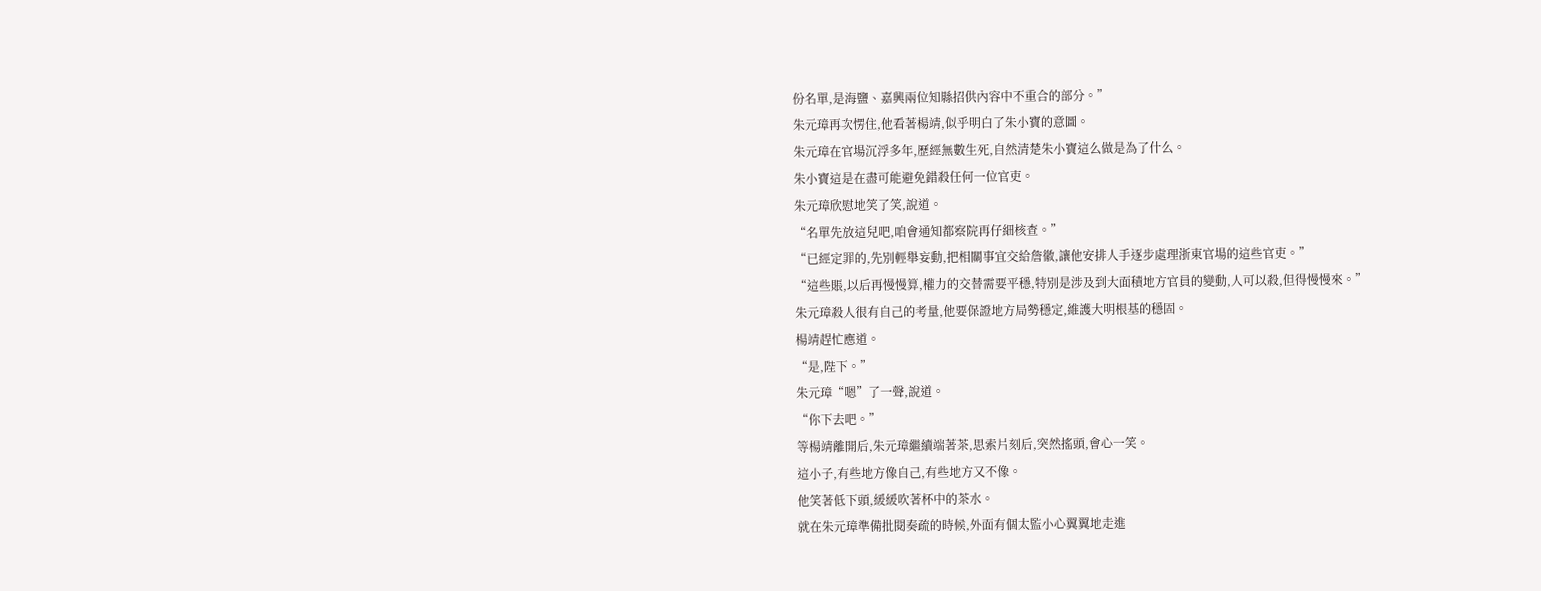份名單,是海鹽、嘉興兩位知縣招供內容中不重合的部分。”
朱元璋再次愣住,他看著楊靖,似乎明白了朱小寶的意圖。
朱元璋在官場沉浮多年,歷經無數生死,自然清楚朱小寶這么做是為了什么。
朱小寶這是在盡可能避免錯殺任何一位官吏。
朱元璋欣慰地笑了笑,說道。
“名單先放這兒吧,咱會通知都察院再仔細核查。”
“已經定罪的,先別輕舉妄動,把相關事宜交給詹徽,讓他安排人手逐步處理浙東官場的這些官吏。”
“這些賬,以后再慢慢算,權力的交替需要平穩,特別是涉及到大面積地方官員的變動,人可以殺,但得慢慢來。”
朱元璋殺人很有自己的考量,他要保證地方局勢穩定,維護大明根基的穩固。
楊靖趕忙應道。
“是,陛下。”
朱元璋“嗯”了一聲,說道。
“你下去吧。”
等楊靖離開后,朱元璋繼續端著茶,思索片刻后,突然搖頭,會心一笑。
這小子,有些地方像自己,有些地方又不像。
他笑著低下頭,緩緩吹著杯中的茶水。
就在朱元璋準備批閱奏疏的時候,外面有個太監小心翼翼地走進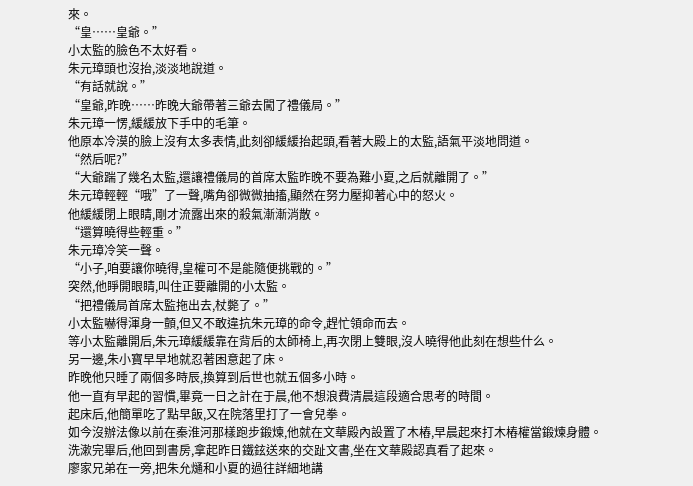來。
“皇……皇爺。”
小太監的臉色不太好看。
朱元璋頭也沒抬,淡淡地說道。
“有話就說。”
“皇爺,昨晚……昨晚大爺帶著三爺去闖了禮儀局。”
朱元璋一愣,緩緩放下手中的毛筆。
他原本冷漠的臉上沒有太多表情,此刻卻緩緩抬起頭,看著大殿上的太監,語氣平淡地問道。
“然后呢?”
“大爺踹了幾名太監,還讓禮儀局的首席太監昨晚不要為難小夏,之后就離開了。”
朱元璋輕輕“哦”了一聲,嘴角卻微微抽搐,顯然在努力壓抑著心中的怒火。
他緩緩閉上眼睛,剛才流露出來的殺氣漸漸消散。
“還算曉得些輕重。”
朱元璋冷笑一聲。
“小子,咱要讓你曉得,皇權可不是能隨便挑戰的。”
突然,他睜開眼睛,叫住正要離開的小太監。
“把禮儀局首席太監拖出去,杖斃了。”
小太監嚇得渾身一顫,但又不敢違抗朱元璋的命令,趕忙領命而去。
等小太監離開后,朱元璋緩緩靠在背后的太師椅上,再次閉上雙眼,沒人曉得他此刻在想些什么。
另一邊,朱小寶早早地就忍著困意起了床。
昨晚他只睡了兩個多時辰,換算到后世也就五個多小時。
他一直有早起的習慣,畢竟一日之計在于晨,他不想浪費清晨這段適合思考的時間。
起床后,他簡單吃了點早飯,又在院落里打了一會兒拳。
如今沒辦法像以前在秦淮河那樣跑步鍛煉,他就在文華殿內設置了木樁,早晨起來打木樁權當鍛煉身體。
洗漱完畢后,他回到書房,拿起昨日鐵鉉送來的交趾文書,坐在文華殿認真看了起來。
廖家兄弟在一旁,把朱允熥和小夏的過往詳細地講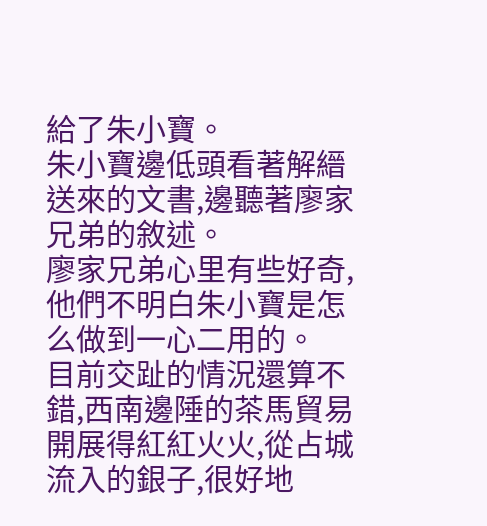給了朱小寶。
朱小寶邊低頭看著解縉送來的文書,邊聽著廖家兄弟的敘述。
廖家兄弟心里有些好奇,他們不明白朱小寶是怎么做到一心二用的。
目前交趾的情況還算不錯,西南邊陲的茶馬貿易開展得紅紅火火,從占城流入的銀子,很好地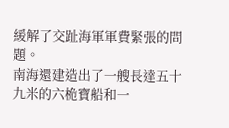緩解了交趾海軍軍費緊張的問題。
南海還建造出了一艘長達五十九米的六桅寶船和一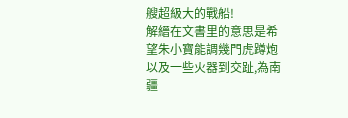艘超級大的戰船!
解縉在文書里的意思是希望朱小寶能調幾門虎蹲炮以及一些火器到交趾,為南疆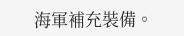海軍補充裝備。